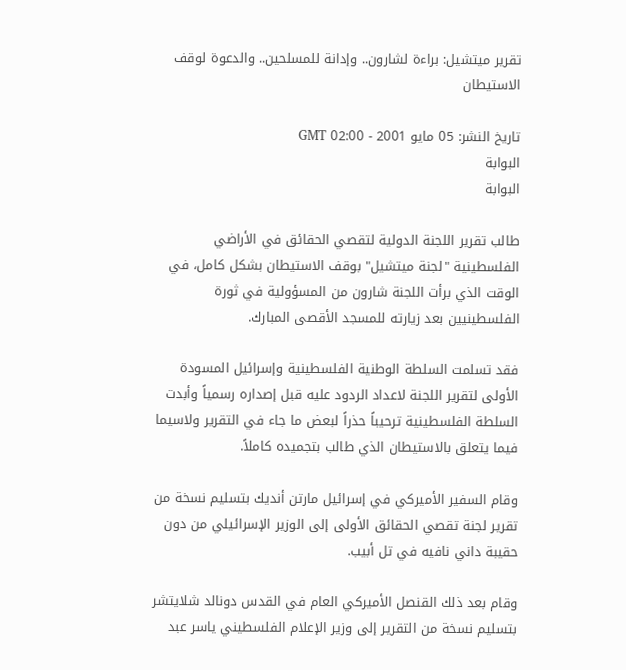تقرير ميتشيل: براءة لشارون.. وإدانة للمسلحين.. والدعوة لوقف الاستيطان

تاريخ النشر: 05 مايو 2001 - 02:00 GMT
البوابة
البوابة

طالب تقرير اللجنة الدولية لتقصي الحقائق في الأراضي الفلسطينية "لجنة ميتشيل" بوقف الاستيطان بشكل كامل، في الوقت الذي برأت اللجنة شارون من المسؤولية في ثورة الفلسطينيين بعد زيارته للمسجد الأقصى المبارك.

فقد تسلمت السلطة الوطنية الفلسطينية وإسرائيل المسودة الأولى لتقرير اللجنة لاعداد الردود عليه قبل إصداره رسمياً وأبدت السلطة الفلسطينية ترحيباً حذراً لبعض ما جاء في التقرير ولاسيما فيما يتعلق بالاستيطان الذي طالب بتجميده كاملاً.

وقام السفير الأميركي في إسرائيل مارتن أنديك بتسليم نسخة من تقرير لجنة تقصي الحقائق الأولى إلى الوزير الإسرائيلي من دون حقيبة داني نافيه في تل أبيب.

وقام بعد ذلك القنصل الأميركي العام في القدس دونالد شلايتشر بتسليم نسخة من التقرير إلى وزير الإعلام الفلسطيني ياسر عبد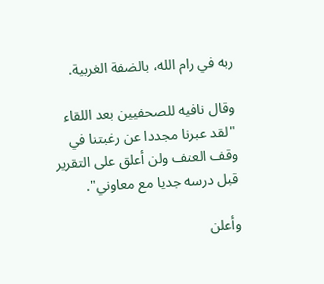ربه في رام الله، بالضفة الغربية.

وقال نافيه للصحفيين بعد اللقاء "لقد عبرنا مجددا عن رغبتنا في وقف العنف ولن أعلق على التقرير قبل درسه جديا مع معاوني".

وأعلن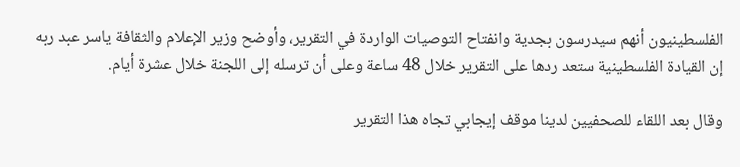الفلسطينيون أنهم سيدرسون بجدية وانفتاح التوصيات الواردة في التقرير، وأوضح وزير الإعلام والثقافة ياسر عبد ربه إن القيادة الفلسطينية ستعد ردها على التقرير خلال 48 ساعة وعلى أن ترسله إلى اللجنة خلال عشرة أيام.

وقال بعد اللقاء للصحفيين لدينا موقف إيجابي تجاه هذا التقرير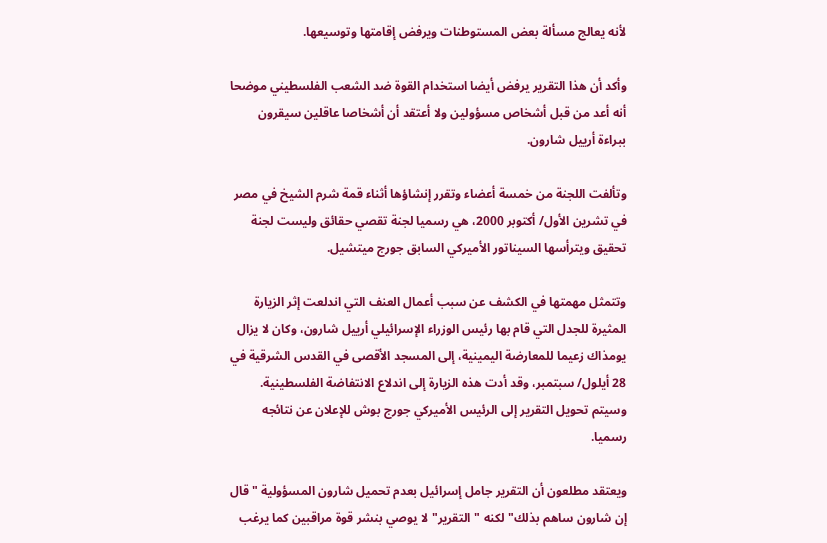لأنه يعالج مسألة بعض المستوطنات ويرفض إقامتها وتوسيعها.

وأكد أن هذا التقرير يرفض أيضا استخدام القوة ضد الشعب الفلسطيني موضحا أنه أعد من قبل أشخاص مسؤولين ولا أعتقد أن أشخاصا عاقلين سيقرون ببراءة أرييل شارون.

وتألفت اللجنة من خمسة أعضاء وتقرر إنشاؤها أثناء قمة شرم الشيخ في مصر في تشرين الأول/ أكتوبر 2000، هي رسميا لجنة تقصي حقائق وليست لجنة تحقيق ويترأسها السيناتور الأميركي السابق جورج ميتشيل.

وتتمثل مهمتها في الكشف عن سبب أعمال العنف التي اندلعت إثر الزيارة المثيرة للجدل التي قام بها رئيس الوزراء الإسرائيلي أرييل شارون، وكان لا يزال يومذاك زعيما للمعارضة اليمينية، إلى المسجد الأقصى في القدس الشرقية في 28 أيلول/ سبتمبر، وقد أدت هذه الزيارة إلى اندلاع الانتفاضة الفلسطينية. وسيتم تحويل التقرير إلى الرئيس الأميركي جورج بوش للإعلان عن نتائجه رسميا.

ويعتقد مطلعون أن التقرير جامل إسرائيل بعدم تحميل شارون المسؤولية " قال إن شارون ساهم بذلك" لكنه "التقرير" لا يوصي بنشر قوة مراقبين كما يرغب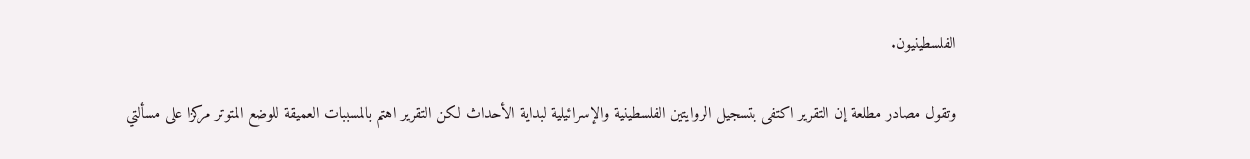الفلسطينيون.

وتقول مصادر مطلعة إن التقرير اكتفى بتسجيل الروايتين الفلسطينية والإسرائيلية لبداية الأحداث لكن التقرير اهتم بالمسببات العميقة للوضع المتوتر مركزا على مسألتي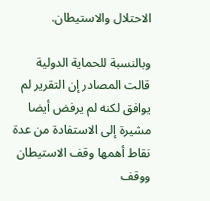الاحتلال والاستيطان.

وبالنسبة للحماية الدولية قالت المصادر إن التقرير لم يوافق لكنه لم يرفض أيضا مشيرة إلى الاستفادة من عدة نقاط أهمها وقف الاستيطان ووقف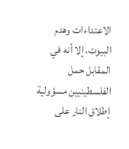الاعتداءات وهدم البيوت، إلا أنه في المقابل حمل الفلسطينيين مسؤولية إطلاق النار على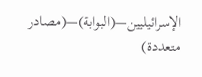الإسرائيليين—(البوابة)—(مصادر متعددة)